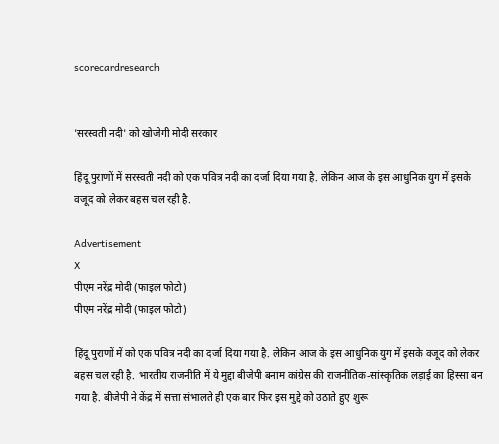scorecardresearch


'सरस्वती नदी' को खोजेगी मोदी सरकार

हिंदू पुराणों में सरस्वती नदी को एक पवित्र नदी का दर्जा दिया गया है. लेकिन आज के इस आधुनिक युग में इसके वजूद को लेकर बहस चल रही है.

Advertisement
X
पीएम नरेंद्र मोदी (फाइल फोटो)
पीएम नरेंद्र मोदी (फाइल फोटो)

हिंदू पुराणों में को एक पवित्र नदी का दर्जा दिया गया है. लेकिन आज के इस आधुनिक युग में इसके वजूद को लेकर बहस चल रही है. भारतीय राजनीति में ये मुद्दा बीजेपी बनाम कांग्रेस की राजनीतिक-सांस्कृतिक लड़ाई का हिस्सा बन गया है. बीजेपी ने केंद्र में सत्ता संभालते ही एक बार फिर इस मुद्दे को उठाते हुए शुरू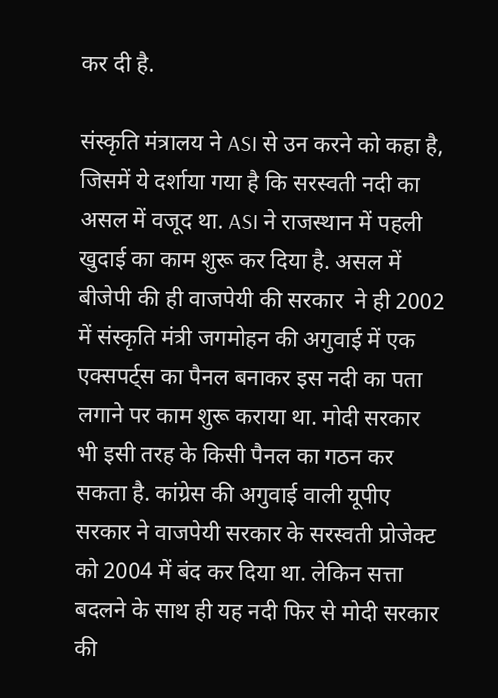कर दी है.

संस्कृति मंत्रालय ने ASI से उन करने को कहा है, जिसमें ये दर्शाया गया है कि सरस्वती नदी का असल में वजूद था. ASI ने राजस्थान में पहली खुदाई का काम शुरू कर दिया है. असल में बीजेपी की ही वाजपेयी की सरकार  ने ही 2002 में संस्कृति मंत्री जगमोहन की अगुवाई में एक एक्सपर्ट्स का पैनल बनाकर इस नदी का पता लगाने पर काम शुरू कराया था. मोदी सरकार भी इसी तरह के किसी पैनल का गठन कर सकता है. कांग्रेस की अगुवाई वाली यूपीए सरकार ने वाजपेयी सरकार के सरस्वती प्रोजेक्ट को 2004 में बंद कर दिया था. लेकिन सत्ता बदलने के साथ ही यह नदी फिर से मोदी सरकार की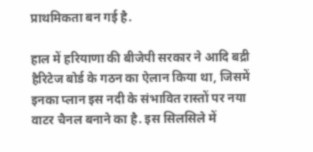प्राथमिकता बन गई है.

हाल में हरियाणा की बीजेपी सरकार ने आदि बद्री हैरिटेज बोर्ड के गठन का ऐलान किया था, जिसमें इनका प्लान इस नदी के संभावित रास्तों पर नया वाटर चैनल बनाने का है. इस सिलसिले में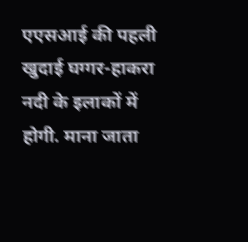एएसआई की पहली खुदाई घग्गर-हाकरा नदी के इलाकों में होगी. माना जाता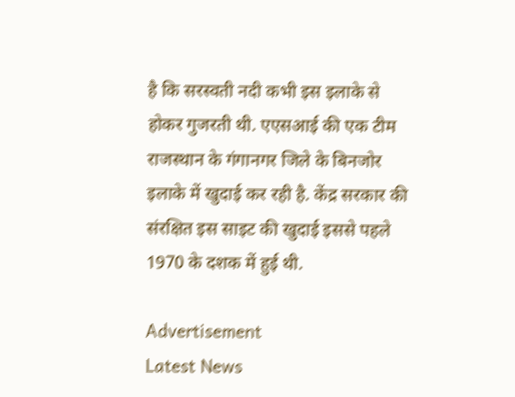है कि सरस्वती नदी कभी इस इलाके से होकर गुजरती थी. एएसआई की एक टीम राजस्थान के गंगानगर जिले के बिनजोर इलाके में खुदाई कर रही है. केंद्र सरकार की संरक्षित इस साइट की खुदाई इससे पहले 1970 के दशक में हुई थी.

Advertisement
Latest News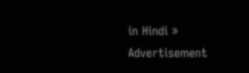in Hindi »
Advertisement